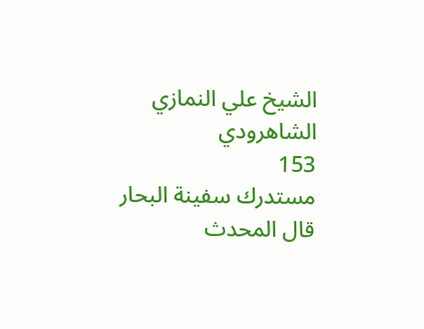الشيخ علي النمازي الشاهرودي
153
مستدرك سفينة البحار
قال المحدث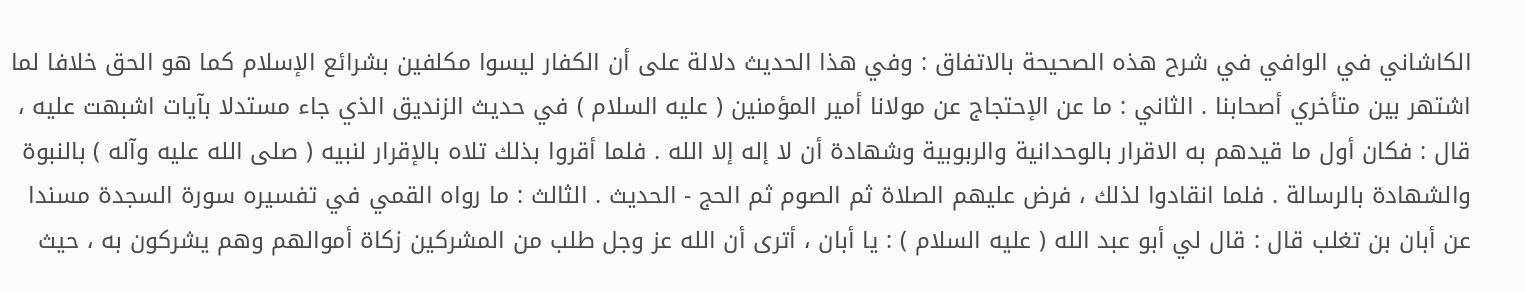الكاشاني في الوافي في شرح هذه الصحيحة بالاتفاق : وفي هذا الحديث دلالة على أن الكفار ليسوا مكلفين بشرائع الإسلام كما هو الحق خلافا لما اشتهر بين متأخري أصحابنا . الثاني : ما عن الإحتجاج عن مولانا أمير المؤمنين ( عليه السلام ) في حديث الزنديق الذي جاء مستدلا بآيات اشبهت عليه ، قال : فكان أول ما قيدهم به الاقرار بالوحدانية والربوبية وشهادة أن لا إله إلا الله . فلما أقروا بذلك تلاه بالإقرار لنبيه ( صلى الله عليه وآله ) بالنبوة والشهادة بالرسالة . فلما انقادوا لذلك ، فرض عليهم الصلاة ثم الصوم ثم الحج - الحديث . الثالث : ما رواه القمي في تفسيره سورة السجدة مسندا عن أبان بن تغلب قال : قال لي أبو عبد الله ( عليه السلام ) : يا أبان ، أترى أن الله عز وجل طلب من المشركين زكاة أموالهم وهم يشركون به ، حيث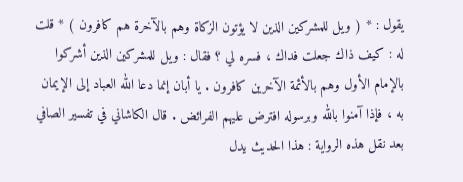يقول : * ( ويل للمشركين الذين لا يؤتون الزكاة وهم بالآخرة هم كافرون ) * قلت له : كيف ذاك جعلت فداك ، فسره لي ؟ فقال : ويل للمشركين الذين أشركوا بالإمام الأول وهم بالأئمة الآخرين كافرون . يا أبان إنما دعا الله العباد إلى الإيمان به ، فإذا آمنوا بالله وبرسوله افترض عليهم الفرائض . قال الكاشاني في تفسير الصافي بعد نقل هذه الرواية : هذا الحديث يدل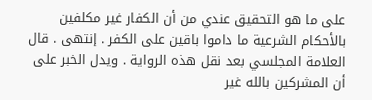على ما هو التحقيق عندي من أن الكفار غير مكلفين بالأحكام الشرعية ما داموا باقين على الكفر . إنتهى . قال العلامة المجلسي بعد نقل هذه الرواية . ويدل الخبر على أن المشركين بالله غير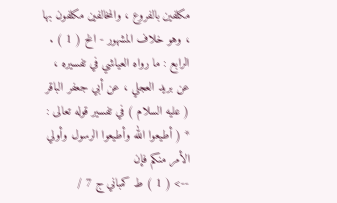مكلفين بالفروع ، والمخالفين مكلفون بها ، وهو خلاف المشهور - الخ ( 1 ) . الرابع : ما رواه العياشي في تفسيره ، عن بريد العجلي ، عن أبي جعفر الباقر ( عليه السلام ) في تفسير قوله تعالى : * ( أطيعوا الله وأطيعوا الرسول وأولي الأمر منكم فإن
--> ( 1 ) ط كمباني ج 7 /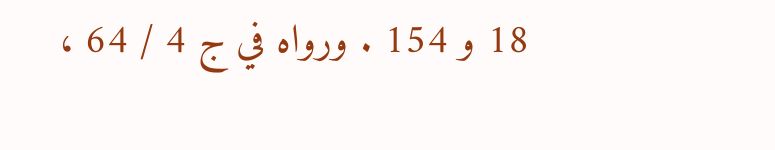18 و 154 . ورواه في ج 4 / 64 ،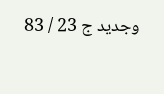وجديد ج 23 / 83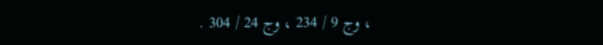، وج 9 / 234 ، وج 24 / 304 .